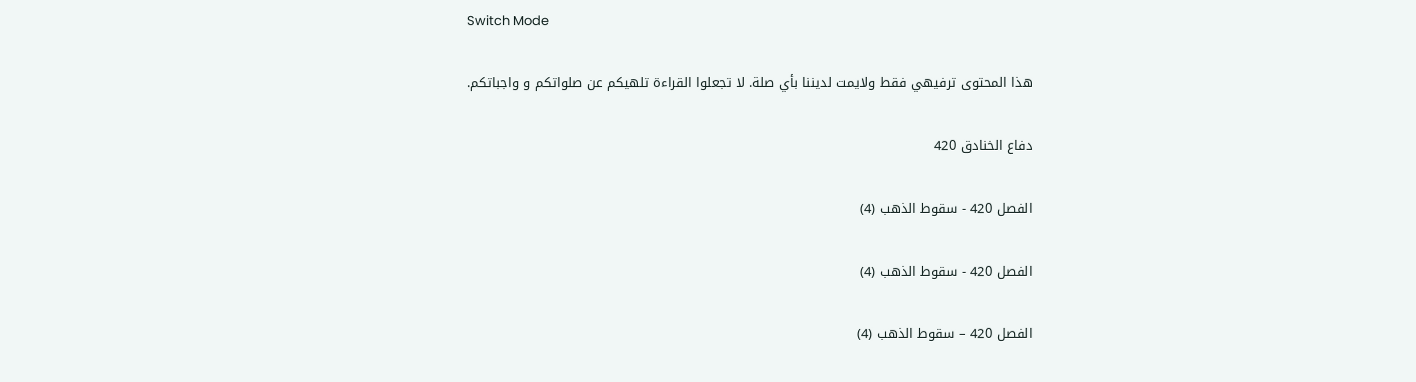Switch Mode

هذا المحتوى ترفيهي فقط ولايمت لديننا بأي صلة. لا تجعلوا القراءة تلهيكم عن صلواتكم و واجباتكم.

دفاع الخنادق 420

الفصل 420 - سقوط الذهب (4)

الفصل 420 - سقوط الذهب (4)

الفصل 420 – سقوط الذهب (4)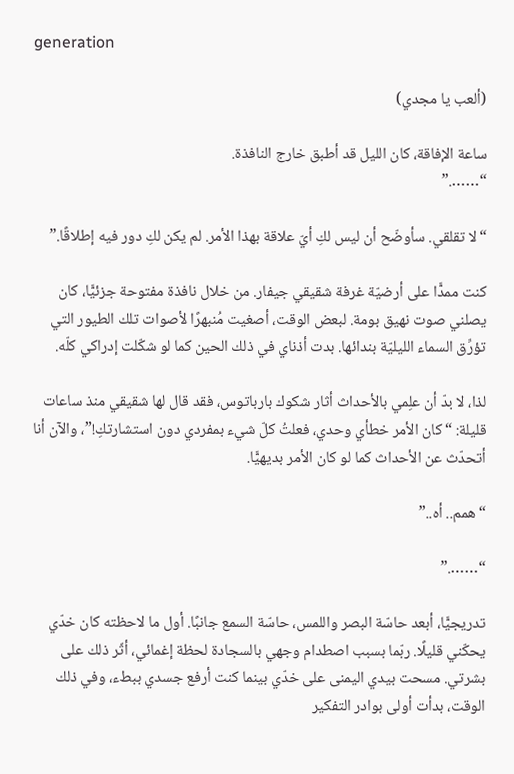generation

(ألعب يا مجدي)

ساعة الإفاقة، كان الليل قد أطبق خارج النافذة.
“…….”

“لا تقلقي. سأوضّح أن ليس لكِ أيّ علاقة بهذا الأمر. لم يكن لكِ دور فيه إطلاقًا.”

كنت ممدًّا على أرضيّة غرفة شقيقي جيفار. من خلال نافذة مفتوحة جزئيًّا، كان يصلني صوت نهيق بومة. لبعض الوقت، أصغيت مُنبهرًا لأصوات تلك الطيور التي تؤرِّق السماء الليليّة بندائها. بدت أذناي في ذلك الحين كما لو شكّلت إدراكي كلّه.

لذا، لا بدّ أن علِمي بالأحداث أثار شكوك بارباتوس، فقد قال لها شقيقي منذ ساعات قليلة: “كان الأمر خطأي وحدي، فعلتُ كلّ شيء بمفردي دون استشارتكِ!”، والآن أنا أتحدّث عن الأحداث كما لو كان الأمر بديهيًّا.

“همم.. أه..”

“…….”

تدريجيًّا، أبعد حاسّة البصر واللمس، حاسّة السمع جانبًا. أول ما لاحظته كان خدّي يحكّني قليلًا. ربّما بسبب اصطدام وجهي بالسجادة لحظة إغمائي، أثّر ذلك على بشرتي. مسحت بيدي اليمنى على خدّي بينما كنت أرفع جسدي ببطء، وفي ذلك الوقت، بدأت أولى بوادر التفكير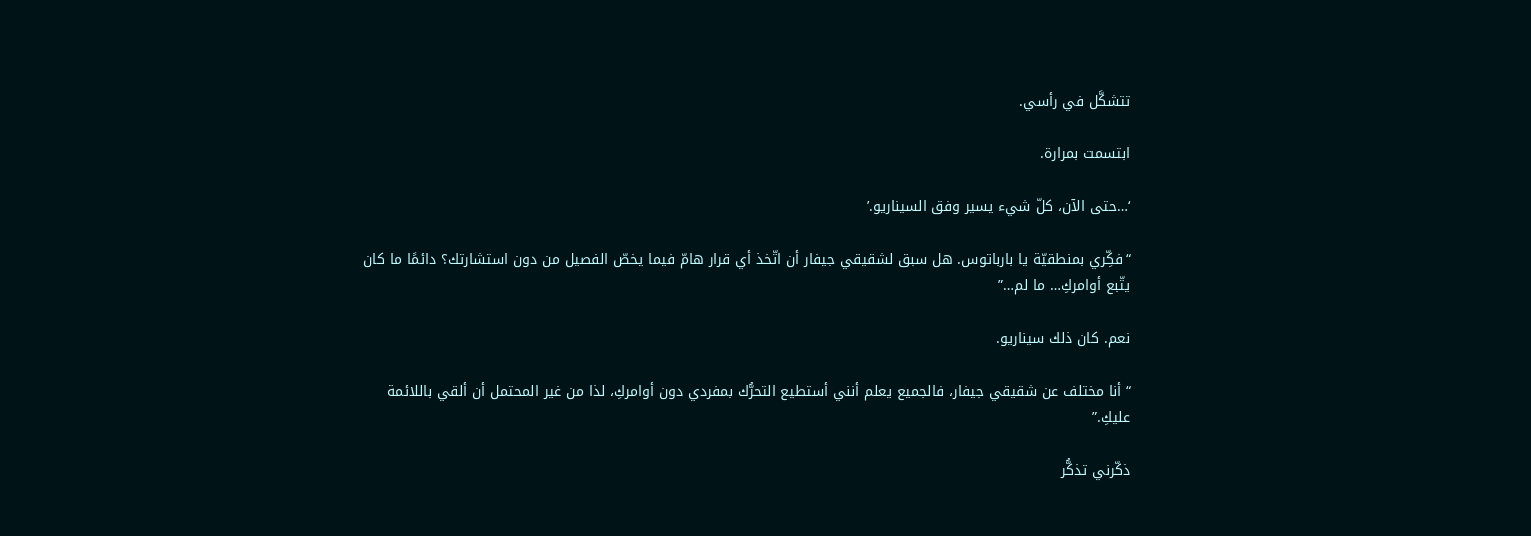تتشكَّل في رأسي.

ابتسمت بمرارة.

‘…حتى الآن، كلّ شيء يسير وفق السيناريو.’

“فكِّري بمنطقيّة يا بارباتوس. هل سبق لشقيقي جيفار أن اتّخذ أي قرار هامّ فيما يخصّ الفصيل من دون استشارتك؟ دائمًا ما كان يتّبع أوامركِ… ما لم…”

نعم. كان ذلك سيناريو.

“أنا مختلف عن شقيقي جيفار، فالجميع يعلم أنني أستطيع التحرُّك بمفردي دون أوامركِ، لذا من غير المحتمل أن ألقي باللائمة عليكِ.”

ذكّرني تذكُّر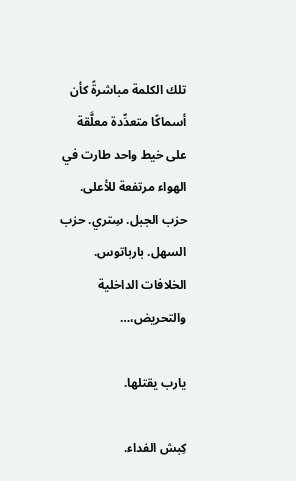تلك الكلمة مباشرةً كأن أسماكًا متعدِّدة معلَّقة على خيط واحد طارت في الهواء مرتفعة للأعلى. حزب الجبل. سِتري. حزب السهل. بارباتوس. الخلافات الداخلية والتحريض،…

يارب يقتلها.

كِبش الفداء.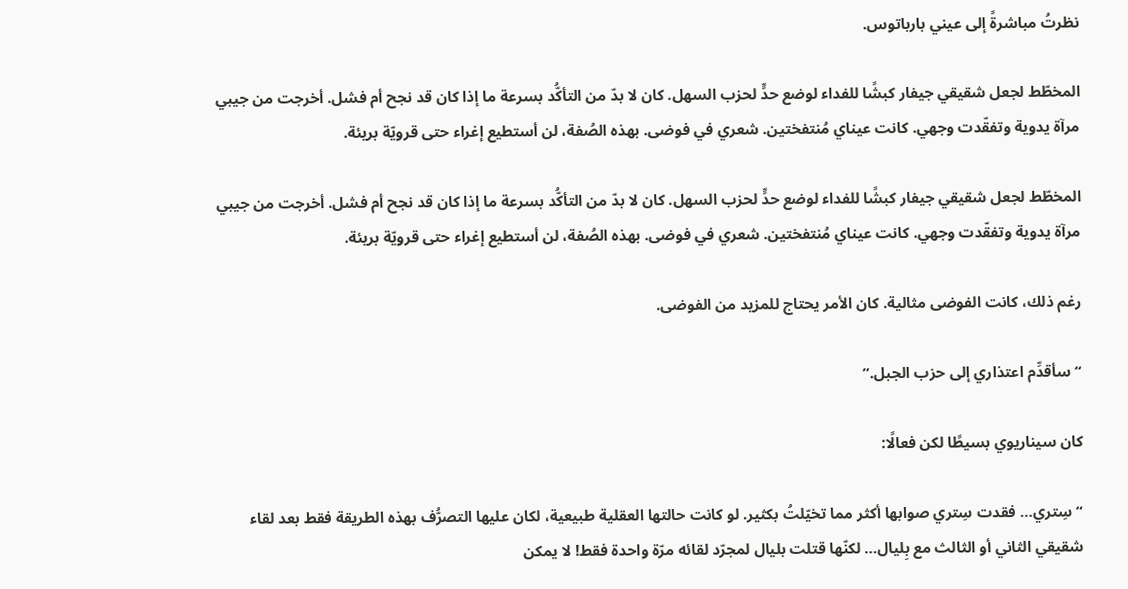نظرتُ مباشرةً إلى عيني بارباتوس.

المخطّط لجعل شقيقي جيفار كبشًا للفداء لوضع حدٍّ لحزب السهل. كان لا بدّ من التأكُّد بسرعة ما إذا كان قد نجح أم فشل. أخرجت من جيبي مرآة يدوية وتفقّدت وجهي. كانت عيناي مُنتفختين. شعري في فوضى. بهذه الصُفة، لن أستطيع إغراء حتى قرويّة بريئة.

المخطّط لجعل شقيقي جيفار كبشًا للفداء لوضع حدٍّ لحزب السهل. كان لا بدّ من التأكُّد بسرعة ما إذا كان قد نجح أم فشل. أخرجت من جيبي مرآة يدوية وتفقّدت وجهي. كانت عيناي مُنتفختين. شعري في فوضى. بهذه الصُفة، لن أستطيع إغراء حتى قرويّة بريئة.

رغم ذلك، كانت الفوضى مثالية. كان الأمر يحتاج للمزيد من الفوضى.

“سأقدِّم اعتذاري إلى حزب الجبل.”

كان سيناريوي بسيطًا لكن فعالًا:

“سِتري… فقدت سِتري صوابها أكثر مما تخيّلتُ بكثير. لو كانت حالتها العقلية طبيعية، لكان عليها التصرُّف بهذه الطريقة فقط بعد لقاء شقيقي الثاني أو الثالث مع بِليال… لكنّها قتلت بليال لمجرّد لقائه مرّة واحدة فقط! لا يمكن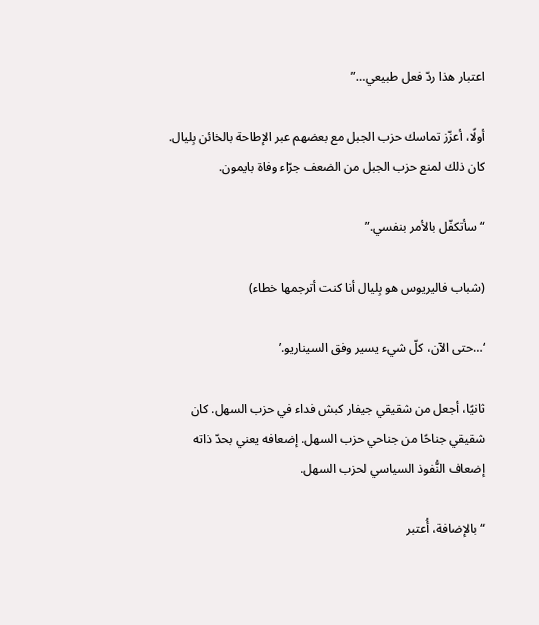اعتبار هذا ردّ فعل طبيعي…”

أولًا، أعزّز تماسك حزب الجبل مع بعضهم عبر الإطاحة بالخائن بِليال. كان ذلك لمنع حزب الجبل من الضعف جرّاء وفاة بايمون.

“سأتكفّل بالأمر بنفسي.”

(شباب فاليريوس هو بِليال أنا كنت أترجمها خطاء)

‘…حتى الآن، كلّ شيء يسير وفق السيناريو.’

ثانيًا، أجعل من شقيقي جيفار كبش فداء في حزب السهل. كان شقيقي جناحًا من جناحي حزب السهل. إضعافه يعني بحدّ ذاته إضعاف النُّفوذ السياسي لحزب السهل.

“بالإضافة، أُعتبر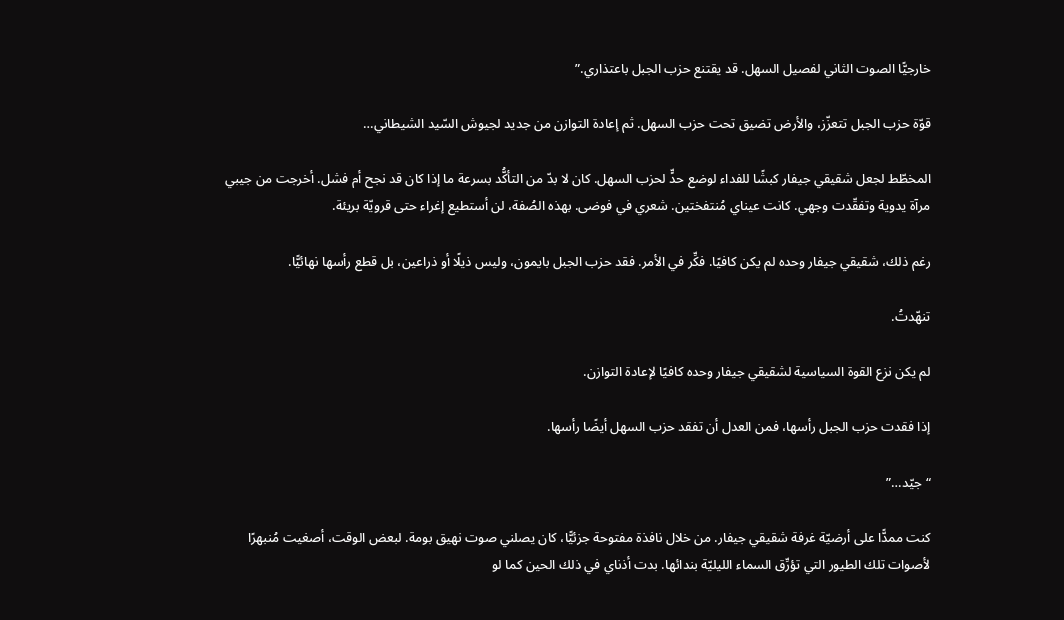خارجيًّا الصوت الثاني لفصيل السهل. قد يقتنع حزب الجبل باعتذاري.”

قوّة حزب الجبل تتعزّز، والأرض تضيق تحت حزب السهل. ثم إعادة التوازن من جديد لجيوش السّيد الشيطاني…

المخطّط لجعل شقيقي جيفار كبشًا للفداء لوضع حدٍّ لحزب السهل. كان لا بدّ من التأكُّد بسرعة ما إذا كان قد نجح أم فشل. أخرجت من جيبي مرآة يدوية وتفقّدت وجهي. كانت عيناي مُنتفختين. شعري في فوضى. بهذه الصُفة، لن أستطيع إغراء حتى قرويّة بريئة.

رغم ذلك، شقيقي جيفار وحده لم يكن كافيًا. فكِّر في الأمر. فقد حزب الجبل بايمون، وليس ذيلًا أو ذراعين، بل قطع رأسها نهائيًّا.

تنهّدتُ.

لم يكن نزع القوة السياسية لشقيقي جيفار وحده كافيًا لإعادة التوازن.

إذا فقدت حزب الجبل رأسها، فمن العدل أن تفقد حزب السهل أيضًا رأسها.

“جيّد…”

كنت ممدًّا على أرضيّة غرفة شقيقي جيفار. من خلال نافذة مفتوحة جزئيًّا، كان يصلني صوت نهيق بومة. لبعض الوقت، أصغيت مُنبهرًا لأصوات تلك الطيور التي تؤرِّق السماء الليليّة بندائها. بدت أذناي في ذلك الحين كما لو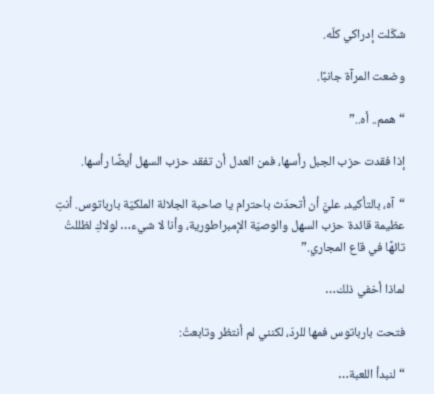شكّلت إدراكي كلّه.

وضعت المرآة جانبًا.

“همم.. أه..”

إذا فقدت حزب الجبل رأسها، فمن العدل أن تفقد حزب السهل أيضًا رأسها.

“آه، بالتأكيد، عليَّ أن أتحدّث باحترام يا صاحبة الجلالة الملكيّة بارباتوس. أنتِ عظيمة قائدة حزب السهل والوصيّة الإمبراطورية، وأنا لا شيء… لولاكِ لظللتُ تائهًا في قاع المجاري.”

لماذا أخفي ذلك…

فتحت بارباتوس فمها للردّ، لكنني لم أنتظر وتابعتُ:

“لنبدأ اللعبة…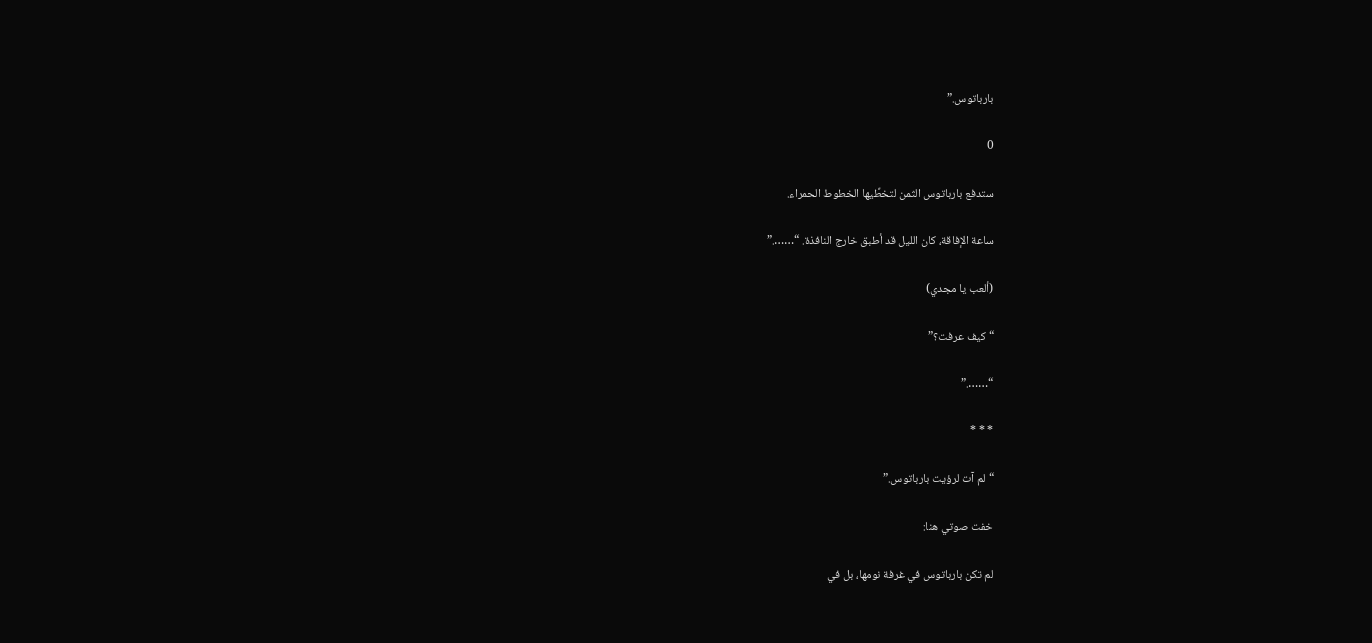بارباتوس.”

0

ستدفع بارباتوس الثمن لتخطِّيها الخطوط الحمراء.

ساعة الإفاقة، كان الليل قد أطبق خارج النافذة. “…….”

(ألعب يا مجدي)

“كيف عرفت؟”

“…….”

* * *

“لم آت لرؤيت بارباتوس.”

خفت صوتي هنا:

لم تكن بارباتوس في غرفة نومها، بل في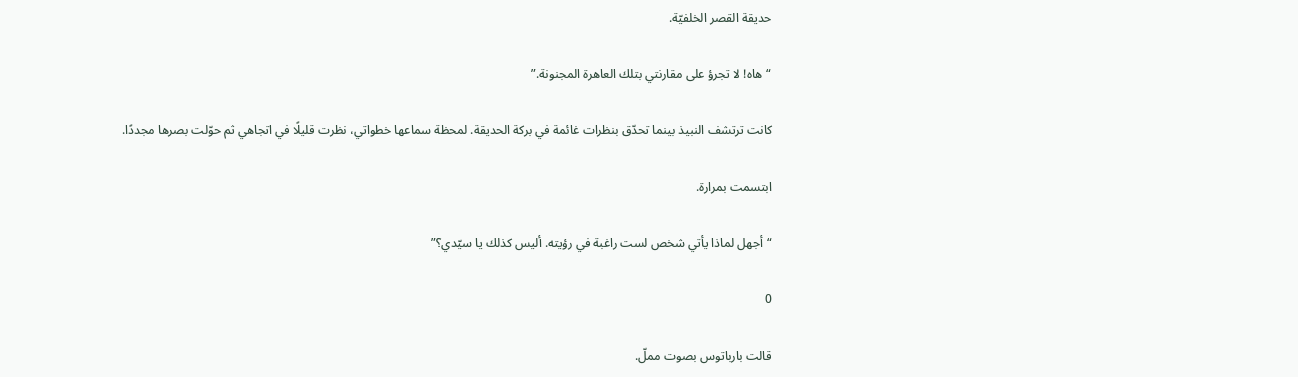حديقة القصر الخلفيّة.

“هاه! لا تجرؤ على مقارنتي بتلك العاهرة المجنونة.”

كانت ترتشف النبيذ بينما تحدّق بنظرات غائمة في بركة الحديقة. لمحظة سماعها خطواتي، نظرت قليلًا في اتجاهي ثم حوّلت بصرها مجددًا.

ابتسمت بمرارة.

“أجهل لماذا يأتي شخص لست راغبة في رؤيته. أليس كذلك يا سيّدي؟”

0

قالت بارباتوس بصوت مملّ.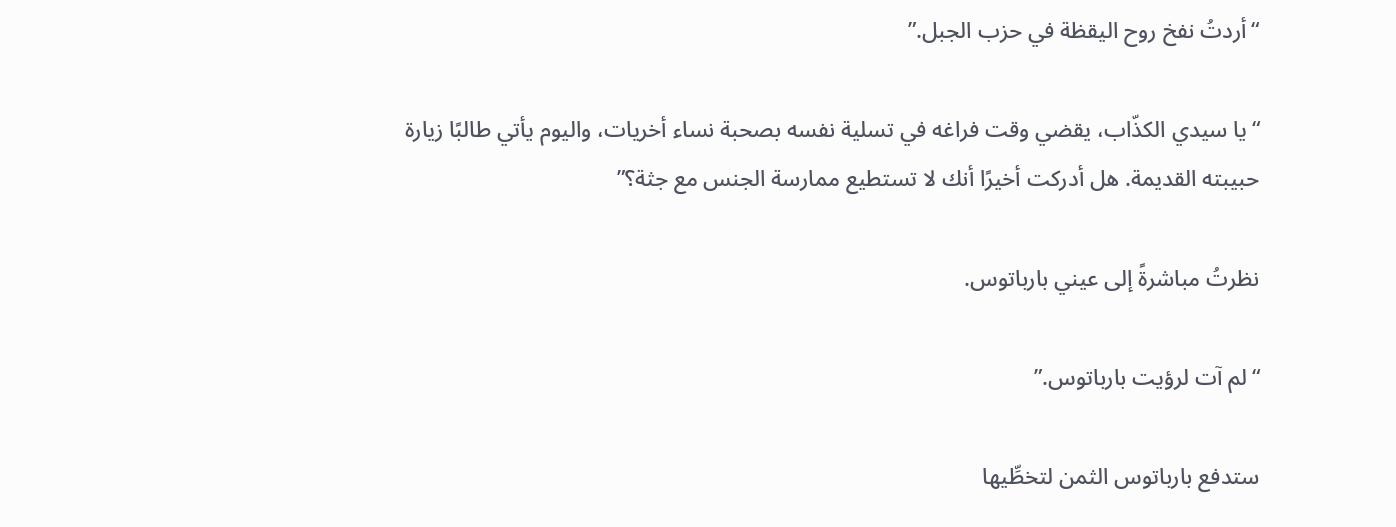“أردتُ نفخ روح اليقظة في حزب الجبل.”

“يا سيدي الكذّاب، يقضي وقت فراغه في تسلية نفسه بصحبة نساء أخريات، واليوم يأتي طالبًا زيارة حبيبته القديمة. هل أدركت أخيرًا أنك لا تستطيع ممارسة الجنس مع جثة؟”

نظرتُ مباشرةً إلى عيني بارباتوس.

“لم آت لرؤيت بارباتوس.”

ستدفع بارباتوس الثمن لتخطِّيها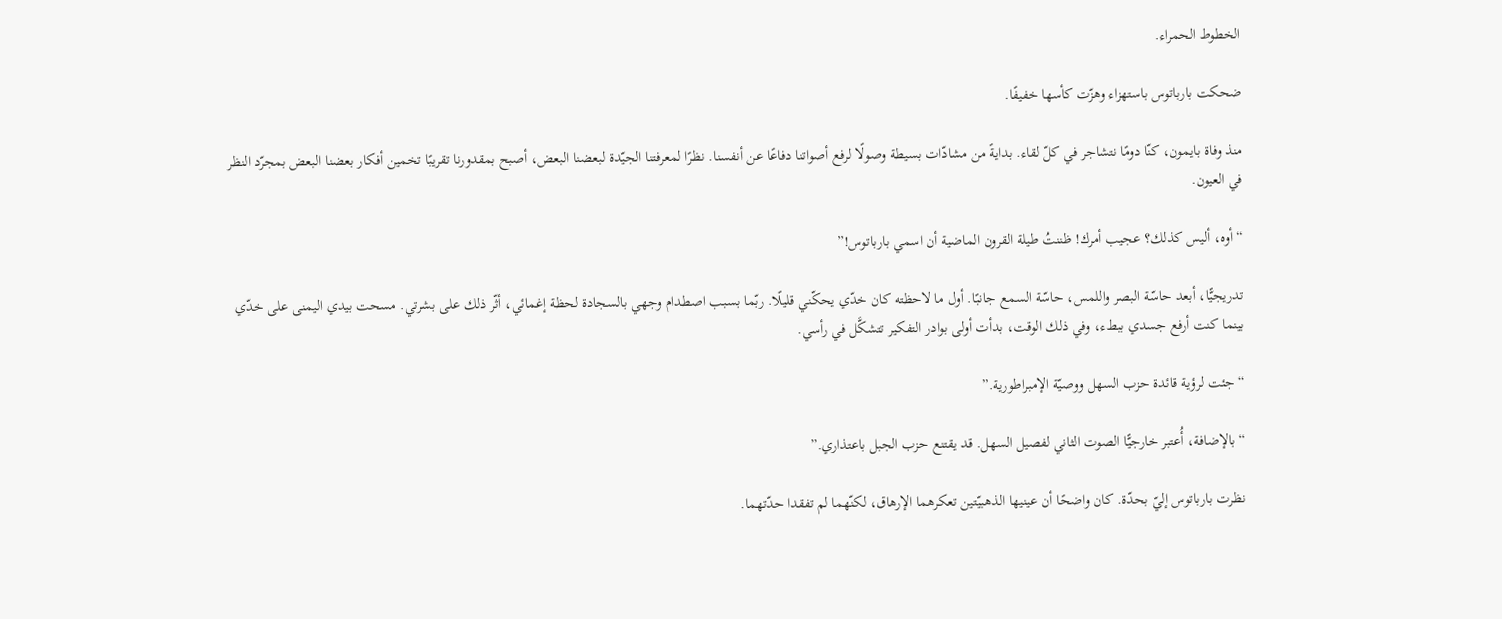الخطوط الحمراء.

ضحكت بارباتوس باستهزاء وهزّت كأسها خفيفًا.

منذ وفاة بايمون، كنّا دومًا نتشاجر في كلّ لقاء. بدايةً من مشادّات بسيطة وصولًا لرفع أصواتنا دفاعًا عن أنفسنا. نظرًا لمعرفتنا الجيّدة لبعضنا البعض، أصبح بمقدورنا تقريبًا تخمين أفكار بعضنا البعض بمجرّد النظر في العيون.

“أوه، أليس كذلك؟ عجيب أمرك! ظننتُ طيلة القرون الماضية أن اسمي بارباتوس!”

تدريجيًّا، أبعد حاسّة البصر واللمس، حاسّة السمع جانبًا. أول ما لاحظته كان خدّي يحكّني قليلًا. ربّما بسبب اصطدام وجهي بالسجادة لحظة إغمائي، أثّر ذلك على بشرتي. مسحت بيدي اليمنى على خدّي بينما كنت أرفع جسدي ببطء، وفي ذلك الوقت، بدأت أولى بوادر التفكير تتشكَّل في رأسي.

“جئت لرؤية قائدة حزب السهل ووصيّة الإمبراطورية.”

“بالإضافة، أُعتبر خارجيًّا الصوت الثاني لفصيل السهل. قد يقتنع حزب الجبل باعتذاري.”

نظرت بارباتوس إليّ بحدّة. كان واضحًا أن عينيها الذهبيّتين تعكرهما الإرهاق، لكنّهما لم تفقدا حدّتهما.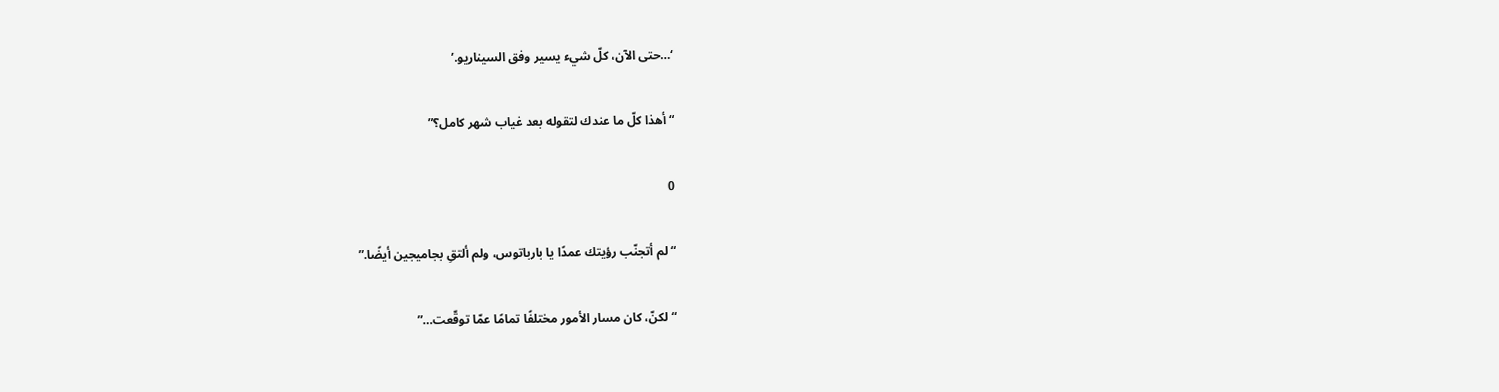‘…حتى الآن، كلّ شيء يسير وفق السيناريو.’

“أهذا كلّ ما عندك لتقوله بعد غياب شهر كامل؟”

0

“لم أتجنّب رؤيتك عمدًا يا بارباتوس، ولم ألتقِ بجاميجين أيضًا.”

“لكنّ، كان مسار الأمور مختلفًا تمامًا عمّا توقّعت…”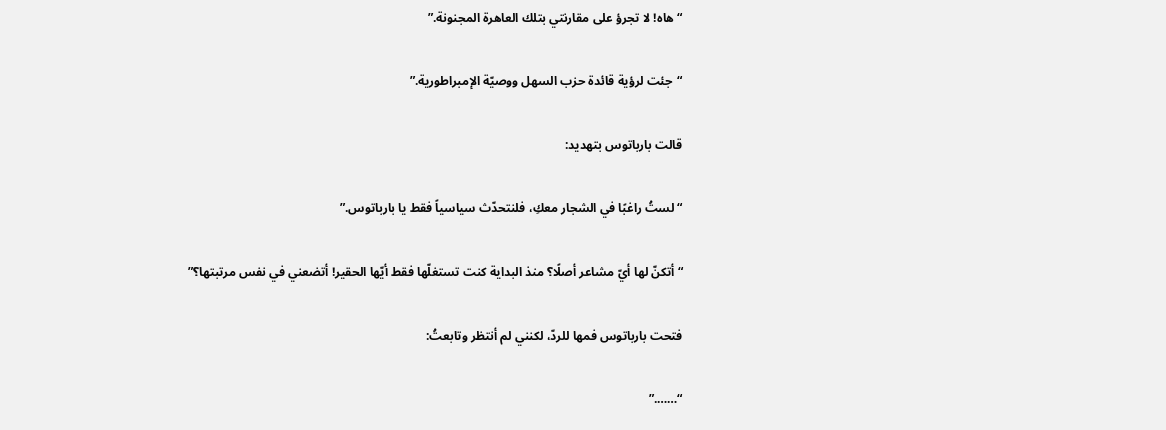“هاه! لا تجرؤ على مقارنتي بتلك العاهرة المجنونة.”

“جئت لرؤية قائدة حزب السهل ووصيّة الإمبراطورية.”

قالت بارباتوس بتهديد:

“لستُ راغبًا في الشجار معكِ، فلنتحدّث سياسياً فقط يا بارباتوس.”

“أتكنّ لها أيّ مشاعر أصلًا؟ منذ البداية كنت تستغلّها فقط أيّها الحقير! أتضعني في نفس مرتبتها؟”

فتحت بارباتوس فمها للردّ، لكنني لم أنتظر وتابعتُ:

“…….”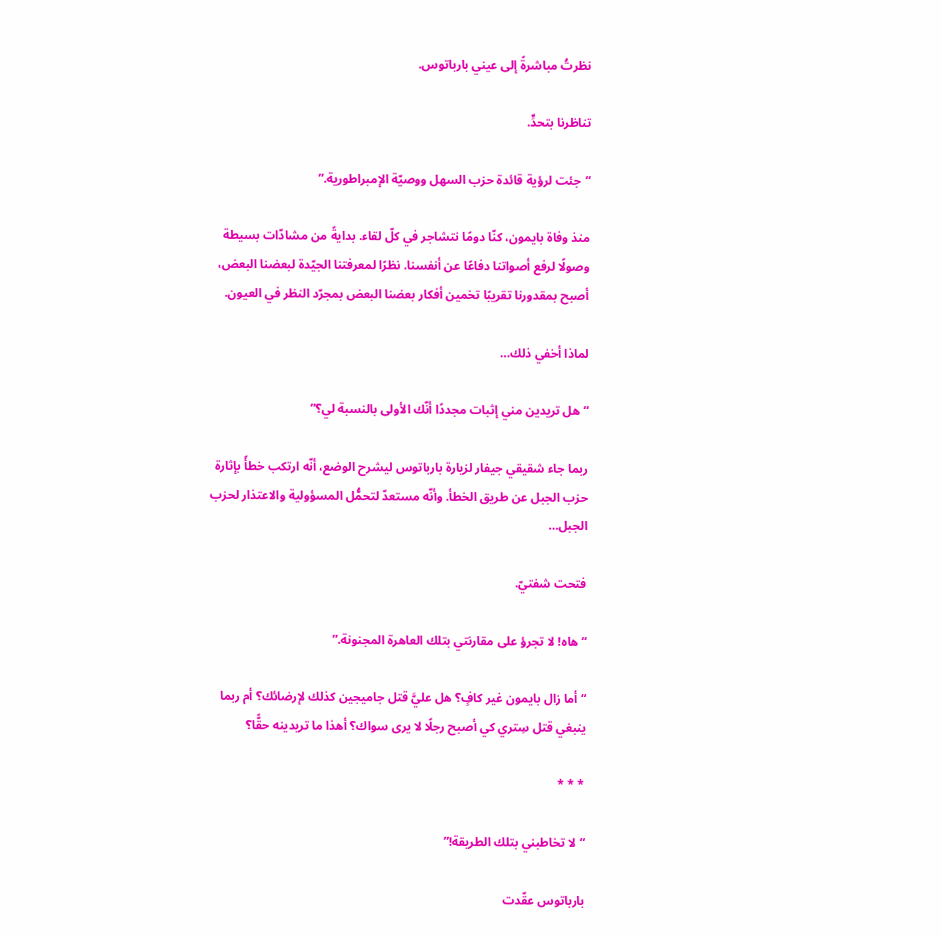نظرتُ مباشرةً إلى عيني بارباتوس.

تناظرنا بتحدٍّ.

“جئت لرؤية قائدة حزب السهل ووصيّة الإمبراطورية.”

منذ وفاة بايمون، كنّا دومًا نتشاجر في كلّ لقاء. بدايةً من مشادّات بسيطة وصولًا لرفع أصواتنا دفاعًا عن أنفسنا. نظرًا لمعرفتنا الجيّدة لبعضنا البعض، أصبح بمقدورنا تقريبًا تخمين أفكار بعضنا البعض بمجرّد النظر في العيون.

لماذا أخفي ذلك…

“هل تريدين مني إثبات مجددًا أنّك الأولى بالنسبة لي؟”

ربما جاء شقيقي جيفار لزيارة بارباتوس ليشرح الوضع، أنّه ارتكب خطأً بإثارة حزب الجبل عن طريق الخطأ. وأنّه مستعدّ لتحمُّل المسؤولية والاعتذار لحزب الجبل…

فتحت شفتيّ.

“هاه! لا تجرؤ على مقارنتي بتلك العاهرة المجنونة.”

“أما زال بايمون غير كافٍ؟ هل عليَّ قتل جاميجين كذلك لإرضائك؟ أم ربما ينبغي قتل سِتري كي أصبح رجلًا لا يرى سواك؟ أهذا ما تريدينه حقًّا؟

* * *

“لا تخاطبني بتلك الطريقة!”

بارباتوس عقّدت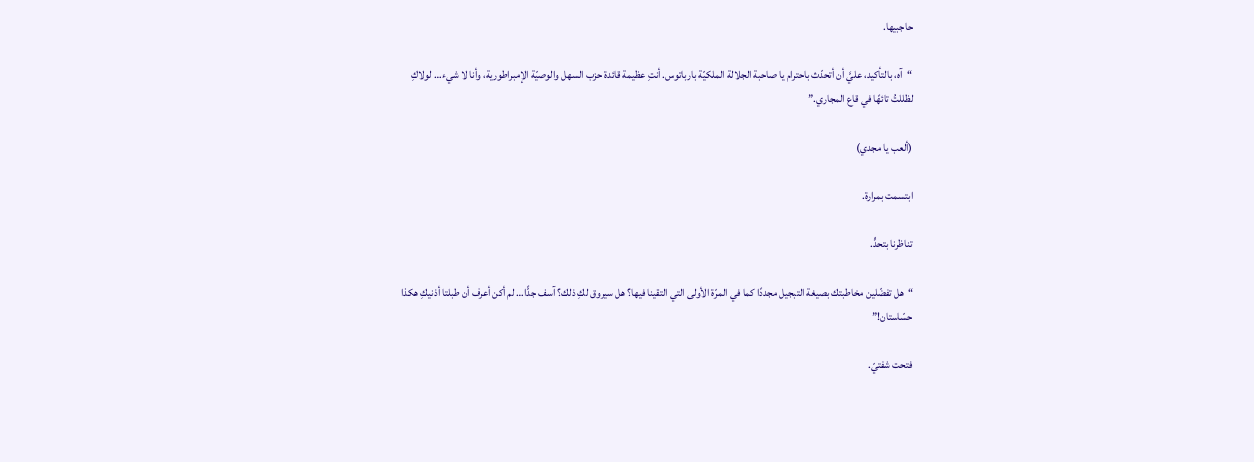حاجبيها.

“آه، بالتأكيد، عليَّ أن أتحدّث باحترام يا صاحبة الجلالة الملكيّة بارباتوس. أنتِ عظيمة قائدة حزب السهل والوصيّة الإمبراطورية، وأنا لا شيء… لولاكِ لظللتُ تائهًا في قاع المجاري.”

(ألعب يا مجدي)

ابتسمت بمرارة.

تناظرنا بتحدٍّ.

“هل تفضّلين مخاطبتك بصيغة التبجيل مجددًا كما في المرّة الأولى التي التقينا فيها؟ هل سيروق لكِ ذلك؟ آسف جدًّا… لم أكن أعرف أن طبلتا أذنيكِ هكذا حسّاستان!”

فتحت شفتيّ.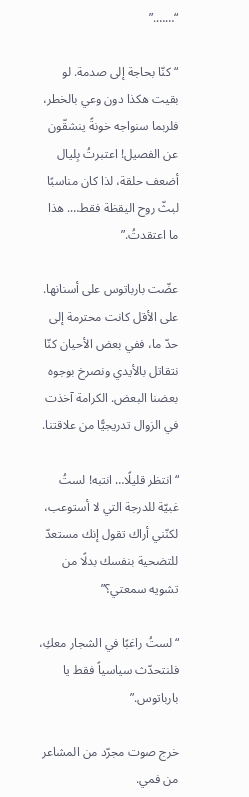“…….”

“كنّا بحاجة إلى صدمة. لو بقيت هكذا دون وعي بالخطر، فلربما سنواجه خونةً ينشقّون عن الفصيل! اعتبرتُ بِليال أضعف حلقة، لذا كان مناسبًا لبثّ روح اليقظة فقط…. هذا ما اعتقدتُ.”

عضّت بارباتوس على أسنانها. على الأقل كانت محترمة إلى حدّ ما، ففي بعض الأحيان كنّا نتقاتل بالأيدي ونصرخ بوجوه بعضنا البعض. الكرامة آخذت في الزوال تدريجيًّا من علاقتنا.

“انتظر قليلًا… انتبه! لستُ غبيّة للدرجة التي لا أستوعب، لكنّني أراك تقول إنك مستعدّ للتضحية بنفسك بدلًا من تشويه سمعتي؟”

“لستُ راغبًا في الشجار معكِ، فلنتحدّث سياسياً فقط يا بارباتوس.”

خرج صوت مجرّد من المشاعر من فمي.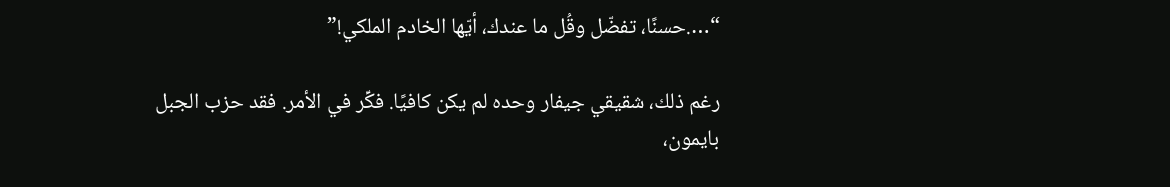“….حسنًا، تفضّل وقُل ما عندك، أيّها الخادم الملكي!”

رغم ذلك، شقيقي جيفار وحده لم يكن كافيًا. فكِّر في الأمر. فقد حزب الجبل بايمون،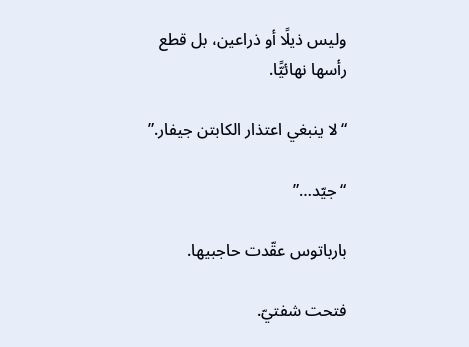وليس ذيلًا أو ذراعين، بل قطع رأسها نهائيًّا.

“لا ينبغي اعتذار الكابتن جيفار.”

“جيّد…”

بارباتوس عقّدت حاجبيها.

فتحت شفتيّ.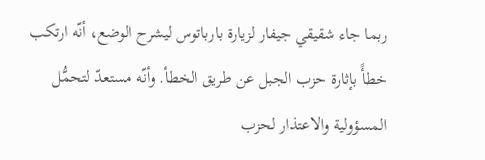ربما جاء شقيقي جيفار لزيارة بارباتوس ليشرح الوضع، أنّه ارتكب خطأً بإثارة حزب الجبل عن طريق الخطأ. وأنّه مستعدّ لتحمُّل المسؤولية والاعتذار لحزب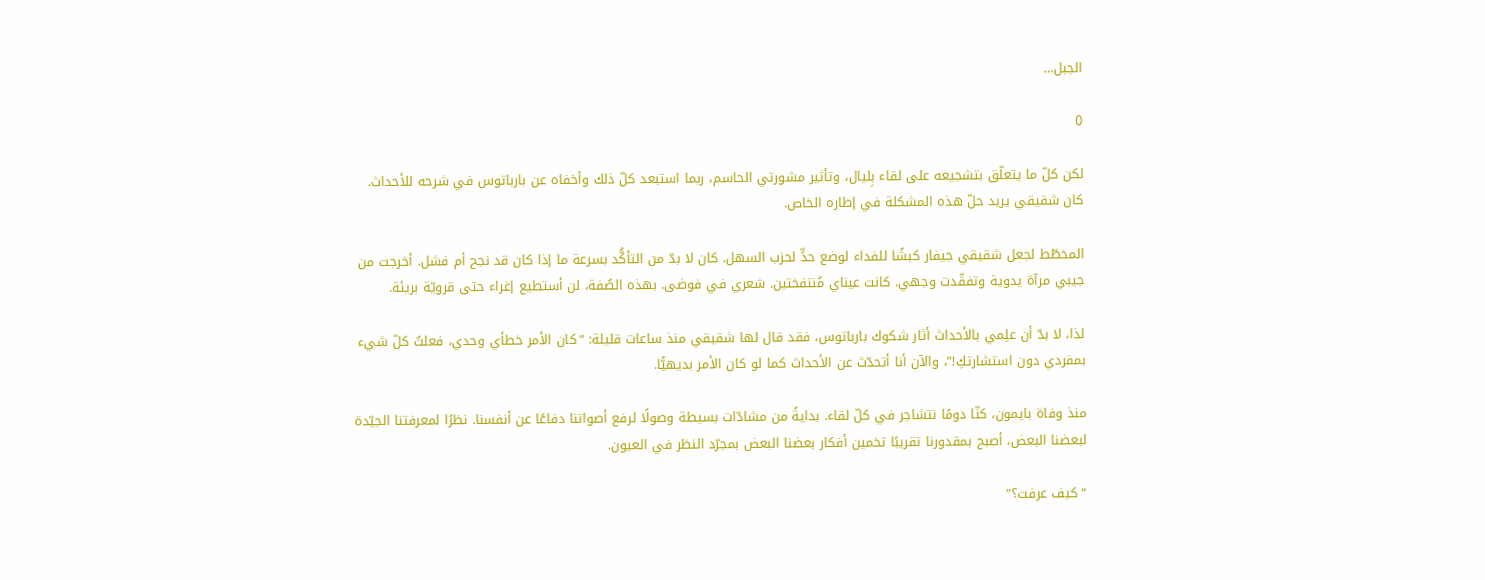الجبل…

0

لكن كلّ ما يتعلّق بتشجيعه على لقاء بِليال، وتأثير مشورتي الحاسم، ربما استبعد كلّ ذلك وأخفاه عن بارباتوس في شرحه للأحداث. كان شقيقي يريد حلّ هذه المشكلة في إطاره الخاص.

المخطّط لجعل شقيقي جيفار كبشًا للفداء لوضع حدٍّ لحزب السهل. كان لا بدّ من التأكُّد بسرعة ما إذا كان قد نجح أم فشل. أخرجت من جيبي مرآة يدوية وتفقّدت وجهي. كانت عيناي مُنتفختين. شعري في فوضى. بهذه الصُفة، لن أستطيع إغراء حتى قرويّة بريئة.

لذا، لا بدّ أن علِمي بالأحداث أثار شكوك بارباتوس، فقد قال لها شقيقي منذ ساعات قليلة: “كان الأمر خطأي وحدي، فعلتُ كلّ شيء بمفردي دون استشارتكِ!”، والآن أنا أتحدّث عن الأحداث كما لو كان الأمر بديهيًّا.

منذ وفاة بايمون، كنّا دومًا نتشاجر في كلّ لقاء. بدايةً من مشادّات بسيطة وصولًا لرفع أصواتنا دفاعًا عن أنفسنا. نظرًا لمعرفتنا الجيّدة لبعضنا البعض، أصبح بمقدورنا تقريبًا تخمين أفكار بعضنا البعض بمجرّد النظر في العيون.

“كيف عرفت؟”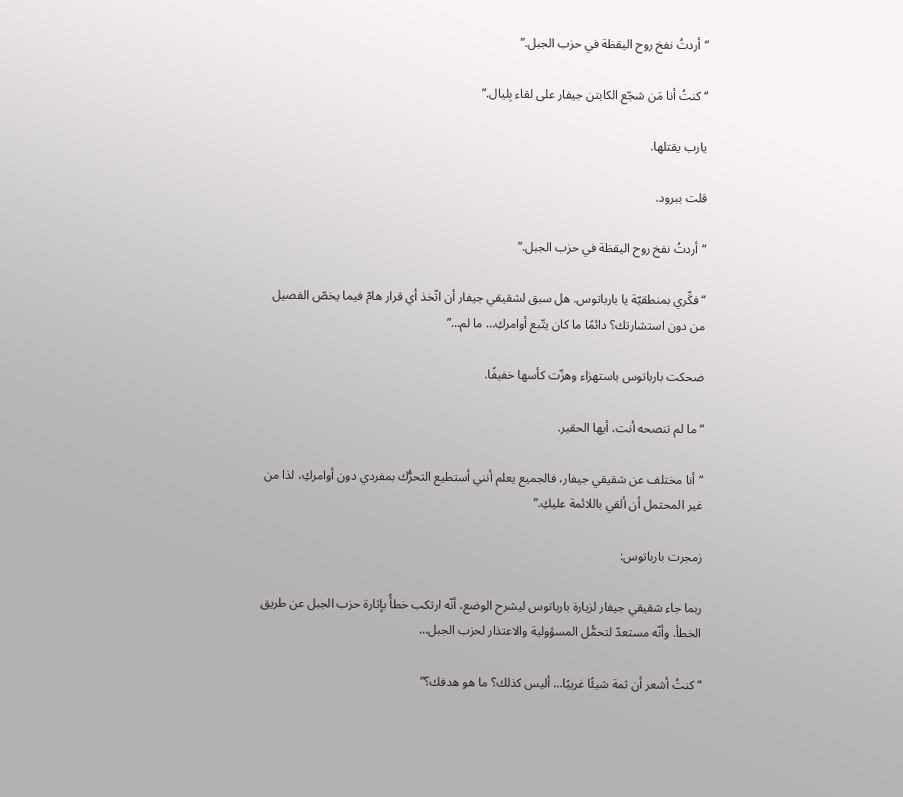“أردتُ نفخ روح اليقظة في حزب الجبل.”

“كنتُ أنا مَن شجّع الكابتن جيفار على لقاء بِليال.”

يارب يقتلها.

قلت ببرود.

“أردتُ نفخ روح اليقظة في حزب الجبل.”

“فكِّري بمنطقيّة يا بارباتوس. هل سبق لشقيقي جيفار أن اتّخذ أي قرار هامّ فيما يخصّ الفصيل من دون استشارتك؟ دائمًا ما كان يتّبع أوامركِ… ما لم…”

ضحكت بارباتوس باستهزاء وهزّت كأسها خفيفًا.

“ما لم تنصحه أنت، أيها الحقير.

“أنا مختلف عن شقيقي جيفار، فالجميع يعلم أنني أستطيع التحرُّك بمفردي دون أوامركِ، لذا من غير المحتمل أن ألقي باللائمة عليكِ.”

زمجرت بارباتوس:

ربما جاء شقيقي جيفار لزيارة بارباتوس ليشرح الوضع، أنّه ارتكب خطأً بإثارة حزب الجبل عن طريق الخطأ. وأنّه مستعدّ لتحمُّل المسؤولية والاعتذار لحزب الجبل…

“كنتُ أشعر أن ثمة شيئًا غريبًا… أليس كذلك؟ ما هو هدفك؟”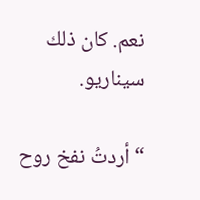نعم. كان ذلك سيناريو.

“أردتُ نفخ روح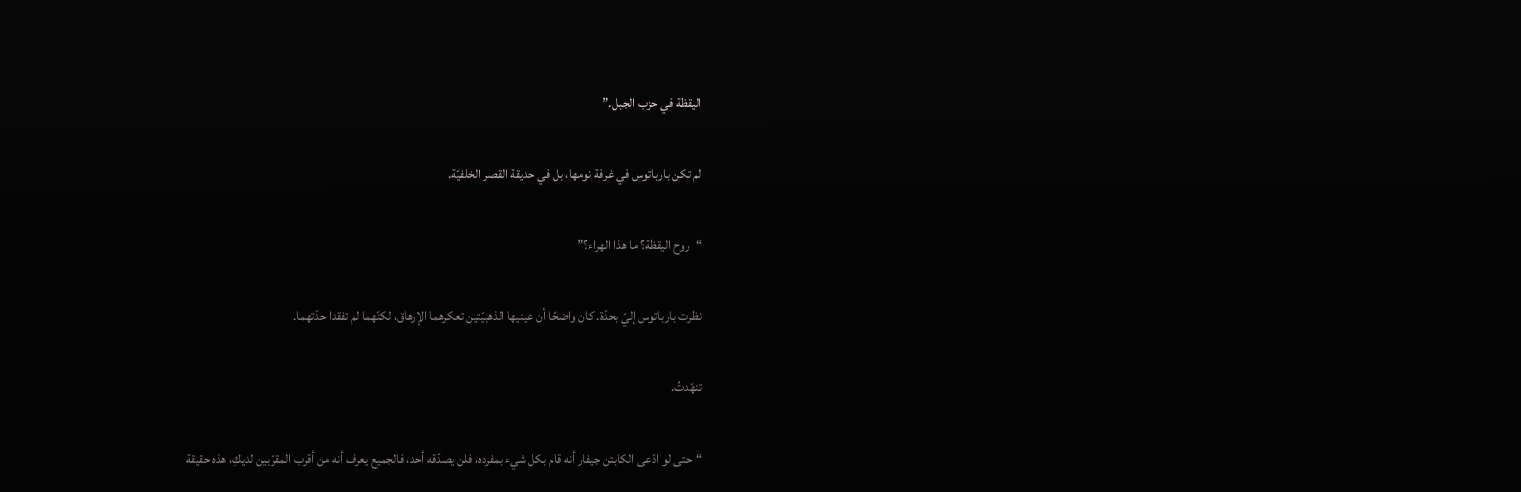اليقظة في حزب الجبل.”

لم تكن بارباتوس في غرفة نومها، بل في حديقة القصر الخلفيّة.

“روح اليقظة؟ ما هذا الهراء؟”

نظرت بارباتوس إليّ بحدّة. كان واضحًا أن عينيها الذهبيّتين تعكرهما الإرهاق، لكنّهما لم تفقدا حدّتهما.

تنهّدتُ.

“حتى لو ادّعى الكابتن جيفار أنه قام بكل شيء بمفرده، فلن يصدّقه أحد، فالجميع يعرف أنه من أقرب المقرّبين لديكِ، هذه حقيقة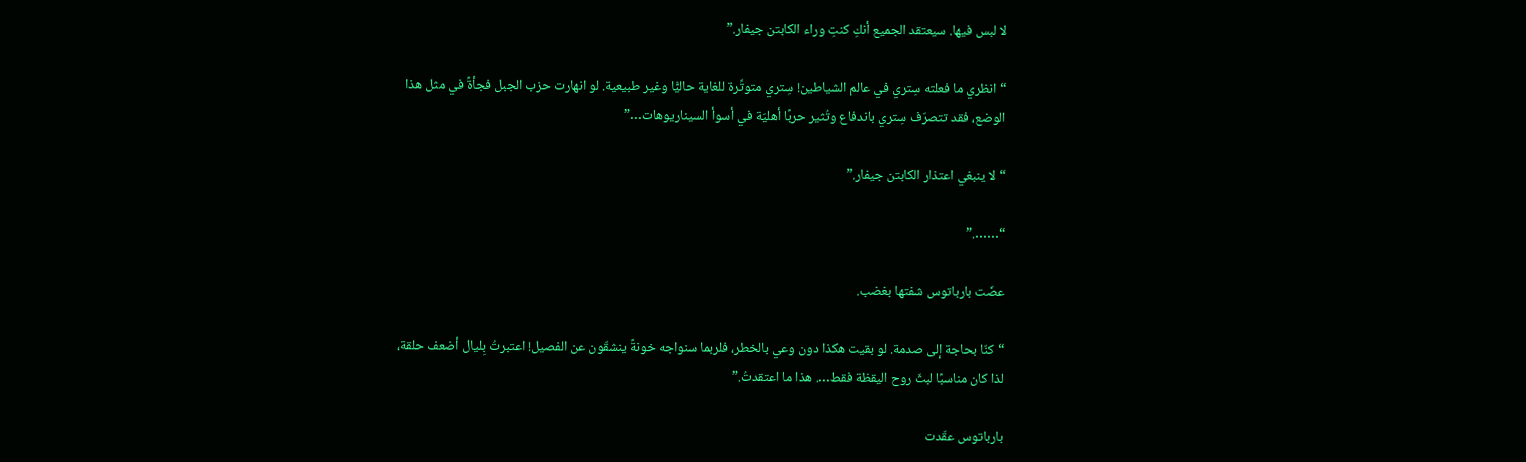لا لبس فيها. سيعتقد الجميع أنكِ كنتِ وراء الكابتن جيفار.”

“انظري ما فعلته سِتري في عالم الشياطين! سِتري متوتِّرة للغاية حاليًّا وغير طبيعية. لو انهارت حزب الجبل فجأةً في مثل هذا الوضع، فقد تتصرّف سِتري باندفاع وتُثير حربًا أهليّة في أسوأ السيناريوهات…”

“لا ينبغي اعتذار الكابتن جيفار.”

“…….”

عضّت بارباتوس شفتها بغضب.

“كنّا بحاجة إلى صدمة. لو بقيت هكذا دون وعي بالخطر، فلربما سنواجه خونةً ينشقّون عن الفصيل! اعتبرتُ بِليال أضعف حلقة، لذا كان مناسبًا لبثّ روح اليقظة فقط…. هذا ما اعتقدتُ.”

بارباتوس عقّدت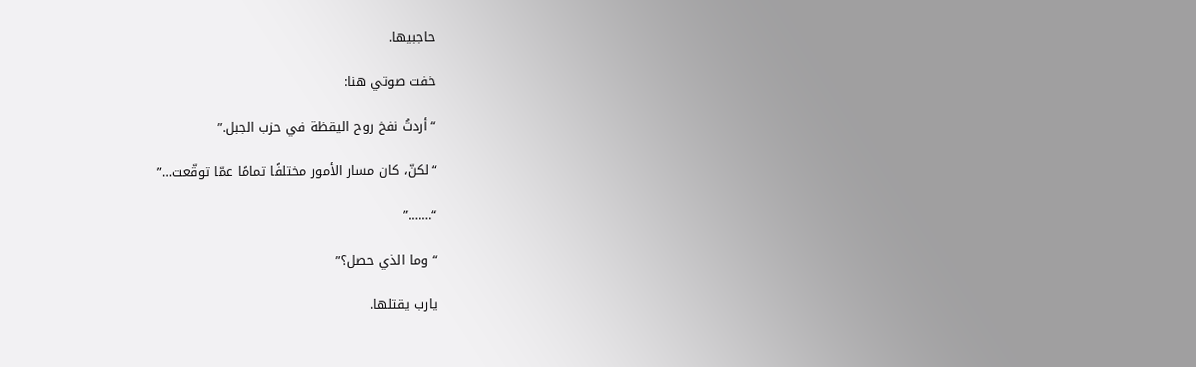حاجبيها.

خفت صوتي هنا:

“أردتُ نفخ روح اليقظة في حزب الجبل.”

“لكنّ، كان مسار الأمور مختلفًا تمامًا عمّا توقّعت…”

“…….”

“وما الذي حصل؟”

يارب يقتلها.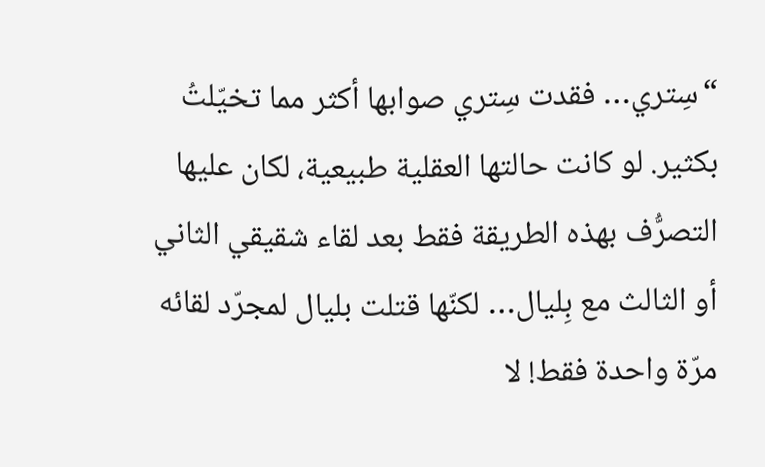“سِتري… فقدت سِتري صوابها أكثر مما تخيّلتُ بكثير. لو كانت حالتها العقلية طبيعية، لكان عليها التصرُّف بهذه الطريقة فقط بعد لقاء شقيقي الثاني أو الثالث مع بِليال… لكنّها قتلت بليال لمجرّد لقائه مرّة واحدة فقط! لا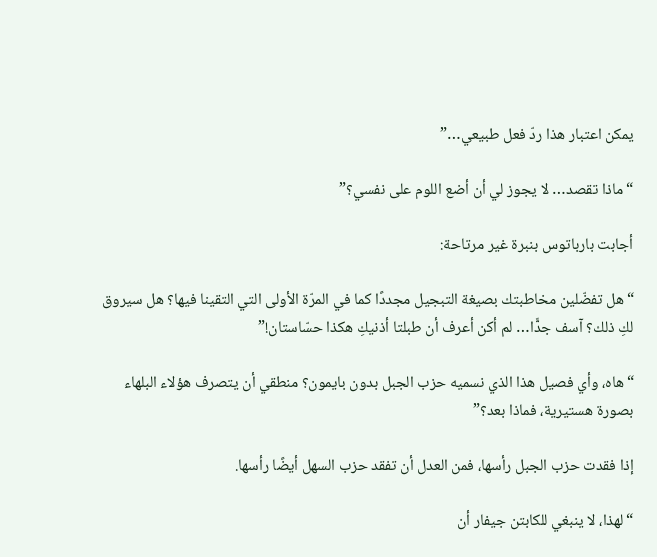يمكن اعتبار هذا ردّ فعل طبيعي…”

“ماذا تقصد… لا يجوز لي أن أضع اللوم على نفسي؟”

أجابت بارباتوس بنبرة غير مرتاحة:

“هل تفضّلين مخاطبتك بصيغة التبجيل مجددًا كما في المرّة الأولى التي التقينا فيها؟ هل سيروق لكِ ذلك؟ آسف جدًّا… لم أكن أعرف أن طبلتا أذنيكِ هكذا حسّاستان!”

“هاه، وأي فصيل هذا الذي نسميه حزب الجبل بدون بايمون؟ منطقي أن يتصرف هؤلاء البلهاء بصورة هستيرية، فماذا بعد؟”

إذا فقدت حزب الجبل رأسها، فمن العدل أن تفقد حزب السهل أيضًا رأسها.

“لهذا، لا ينبغي للكابتن جيفار أن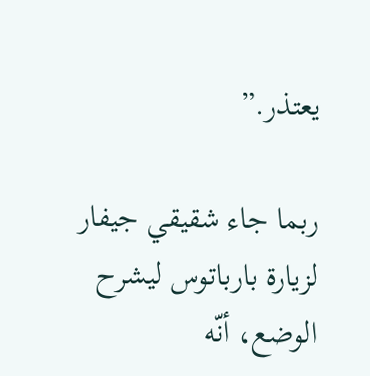يعتذر.”

ربما جاء شقيقي جيفار لزيارة بارباتوس ليشرح الوضع، أنّه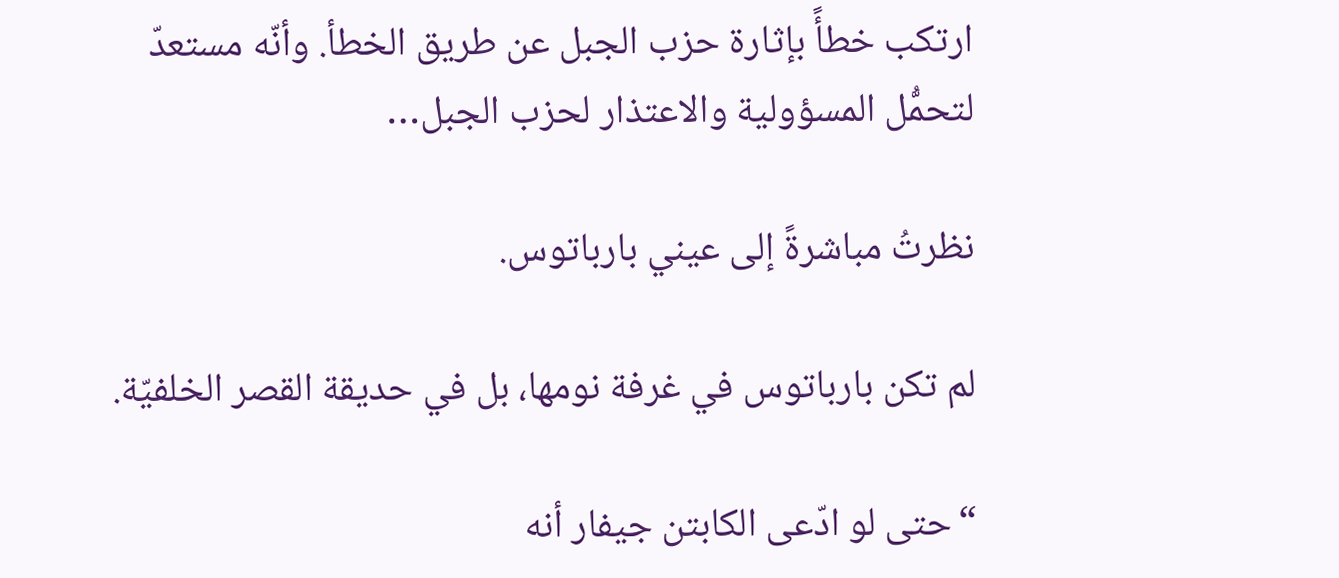ارتكب خطأً بإثارة حزب الجبل عن طريق الخطأ. وأنّه مستعدّ لتحمُّل المسؤولية والاعتذار لحزب الجبل…

نظرتُ مباشرةً إلى عيني بارباتوس.

لم تكن بارباتوس في غرفة نومها، بل في حديقة القصر الخلفيّة.

“حتى لو ادّعى الكابتن جيفار أنه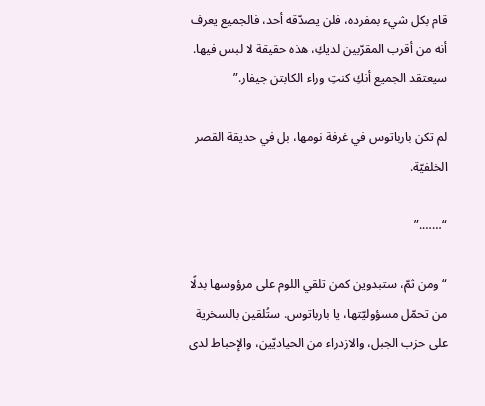قام بكل شيء بمفرده، فلن يصدّقه أحد، فالجميع يعرف أنه من أقرب المقرّبين لديكِ، هذه حقيقة لا لبس فيها. سيعتقد الجميع أنكِ كنتِ وراء الكابتن جيفار.”

لم تكن بارباتوس في غرفة نومها، بل في حديقة القصر الخلفيّة.

“…….”

“ومن ثمّ، ستبدوين كمن تلقي اللوم على مرؤوسها بدلًا من تحمّل مسؤوليّتها، يا بارباتوس. ستُلقين بالسخرية على حزب الجبل، والازدراء من الحياديّين، والإحباط لدى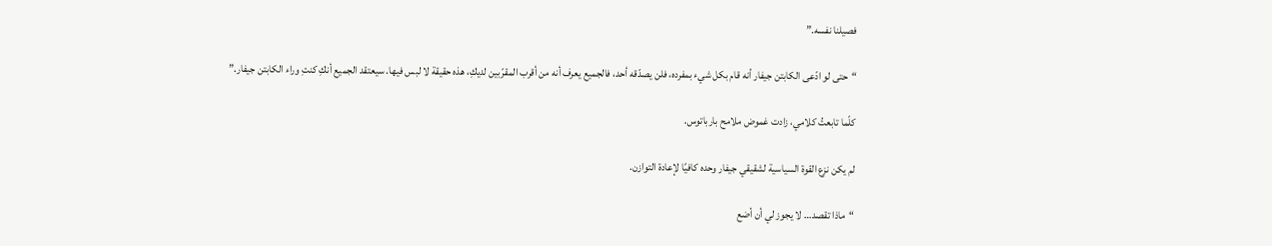فصيلنا نفسه.”

“حتى لو ادّعى الكابتن جيفار أنه قام بكل شيء بمفرده، فلن يصدّقه أحد، فالجميع يعرف أنه من أقرب المقرّبين لديكِ، هذه حقيقة لا لبس فيها. سيعتقد الجميع أنكِ كنتِ وراء الكابتن جيفار.”

كلّما تابعتُ كلامي، زادت غموض ملامح بارباتوس.

لم يكن نزع القوة السياسية لشقيقي جيفار وحده كافيًا لإعادة التوازن.

“ماذا تقصد… لا يجوز لي أن أضع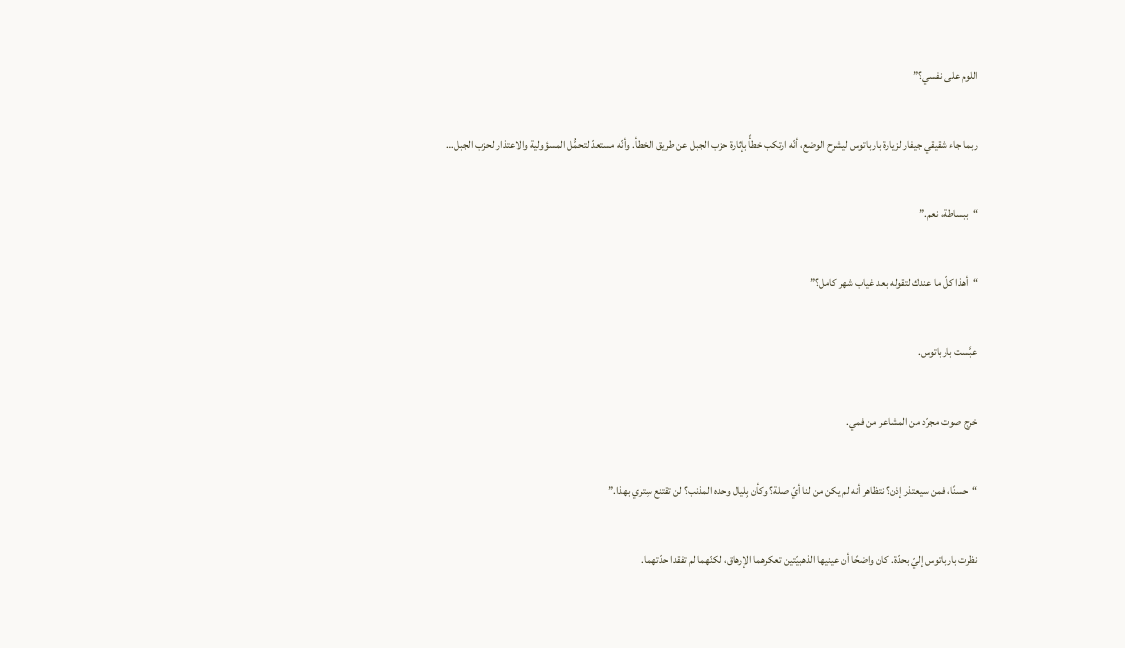اللوم على نفسي؟”

ربما جاء شقيقي جيفار لزيارة بارباتوس ليشرح الوضع، أنّه ارتكب خطأً بإثارة حزب الجبل عن طريق الخطأ. وأنّه مستعدّ لتحمُّل المسؤولية والاعتذار لحزب الجبل…

“ببساطة، نعم.”

“أهذا كلّ ما عندك لتقوله بعد غياب شهر كامل؟”

عبَّست بارباتوس.

خرج صوت مجرّد من المشاعر من فمي.

“حسنًا، فمن سيعتذر إذن؟ نتظاهر أنه لم يكن من لنا أيّ صلة؟ وكأن بِليال وحده المذنب؟ لن تقتنع سِتري بهذا.”

نظرت بارباتوس إليّ بحدّة. كان واضحًا أن عينيها الذهبيّتين تعكرهما الإرهاق، لكنّهما لم تفقدا حدّتهما.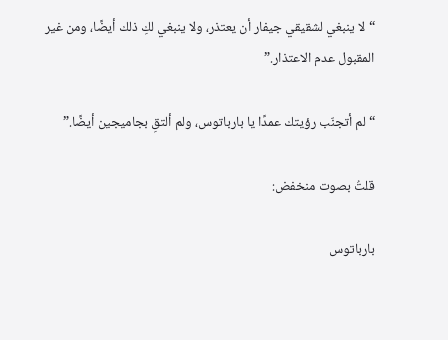“لا ينبغي لشقيقي جيفار أن يعتذر، ولا ينبغي لكِ ذلك أيضًا، ومن غير المقبول عدم الاعتذار.”

“لم أتجنّب رؤيتك عمدًا يا بارباتوس، ولم ألتقِ بجاميجين أيضًا.”

قلتُ بصوت منخفض:

بارباتوس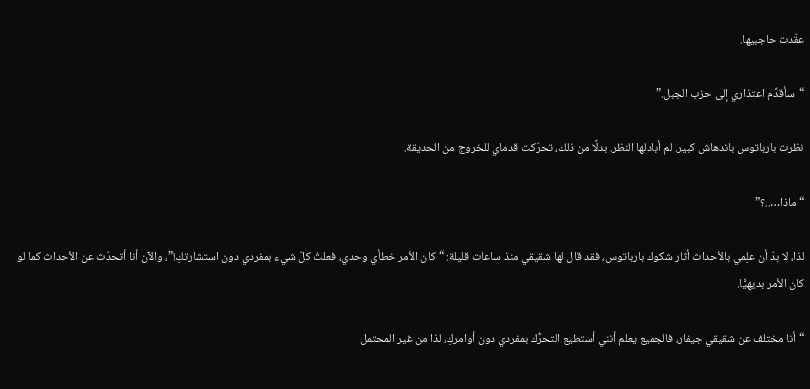عقّدت حاجبيها.

“سأقدِّم اعتذاري إلى حزب الجبل.”

نظرت بارباتوس باندهاش كبير. لم أبادلها النظر. بدلًا من ذلك، تحرّكت قدماي للخروج من الحديقة.

“ماذا…..؟”

لذا، لا بدّ أن علِمي بالأحداث أثار شكوك بارباتوس، فقد قال لها شقيقي منذ ساعات قليلة: “كان الأمر خطأي وحدي، فعلتُ كلّ شيء بمفردي دون استشارتكِ!”، والآن أنا أتحدّث عن الأحداث كما لو كان الأمر بديهيًّا.

“أنا مختلف عن شقيقي جيفار، فالجميع يعلم أنني أستطيع التحرُّك بمفردي دون أوامركِ، لذا من غير المحتمل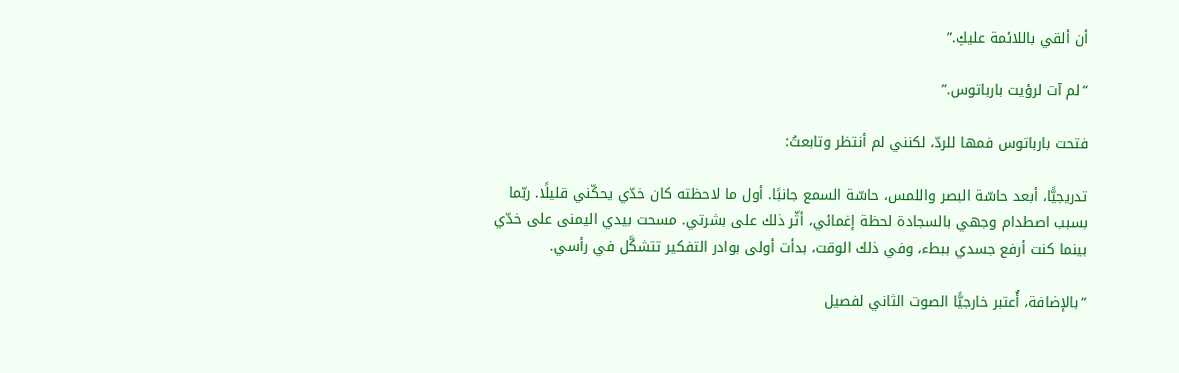أن ألقي باللائمة عليكِ.”

“لم آت لرؤيت بارباتوس.”

فتحت بارباتوس فمها للردّ، لكنني لم أنتظر وتابعتُ:

تدريجيًّا، أبعد حاسّة البصر واللمس، حاسّة السمع جانبًا. أول ما لاحظته كان خدّي يحكّني قليلًا. ربّما بسبب اصطدام وجهي بالسجادة لحظة إغمائي، أثّر ذلك على بشرتي. مسحت بيدي اليمنى على خدّي بينما كنت أرفع جسدي ببطء، وفي ذلك الوقت، بدأت أولى بوادر التفكير تتشكَّل في رأسي.

“بالإضافة، أُعتبر خارجيًّا الصوت الثاني لفصيل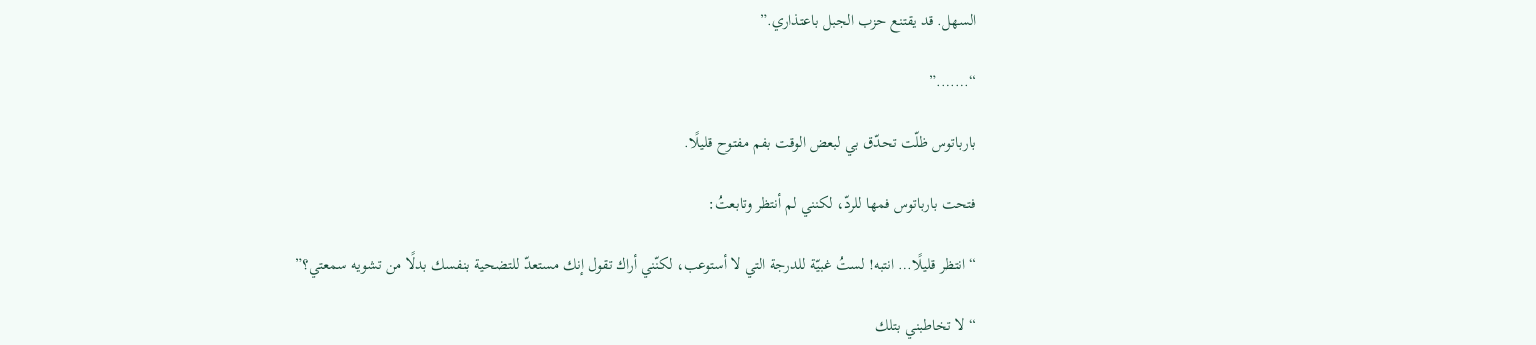السهل. قد يقتنع حزب الجبل باعتذاري.”

“…….”

بارباتوس ظلّت تحدّق بي لبعض الوقت بفم مفتوح قليلًا.

فتحت بارباتوس فمها للردّ، لكنني لم أنتظر وتابعتُ:

“انتظر قليلًا… انتبه! لستُ غبيّة للدرجة التي لا أستوعب، لكنّني أراك تقول إنك مستعدّ للتضحية بنفسك بدلًا من تشويه سمعتي؟”

“لا تخاطبني بتلك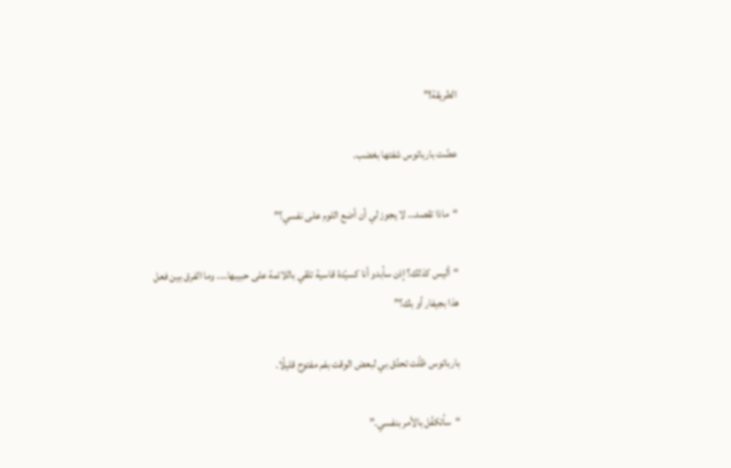الطريقة!”

عضّت بارباتوس شفتها بغضب.

“ماذا تقصد… لا يجوز لي أن أضع اللوم على نفسي؟”

“أليس كذلك؟ إذن سأبدو أنا كسيّدة قاسية تلقي باللائمة على حبيبها…. وما الفرق بين فعل هذا بجيفار أو بك؟”

بارباتوس ظلّت تحدّق بي لبعض الوقت بفم مفتوح قليلًا.

“سأتكفّل بالأمر بنفسي.”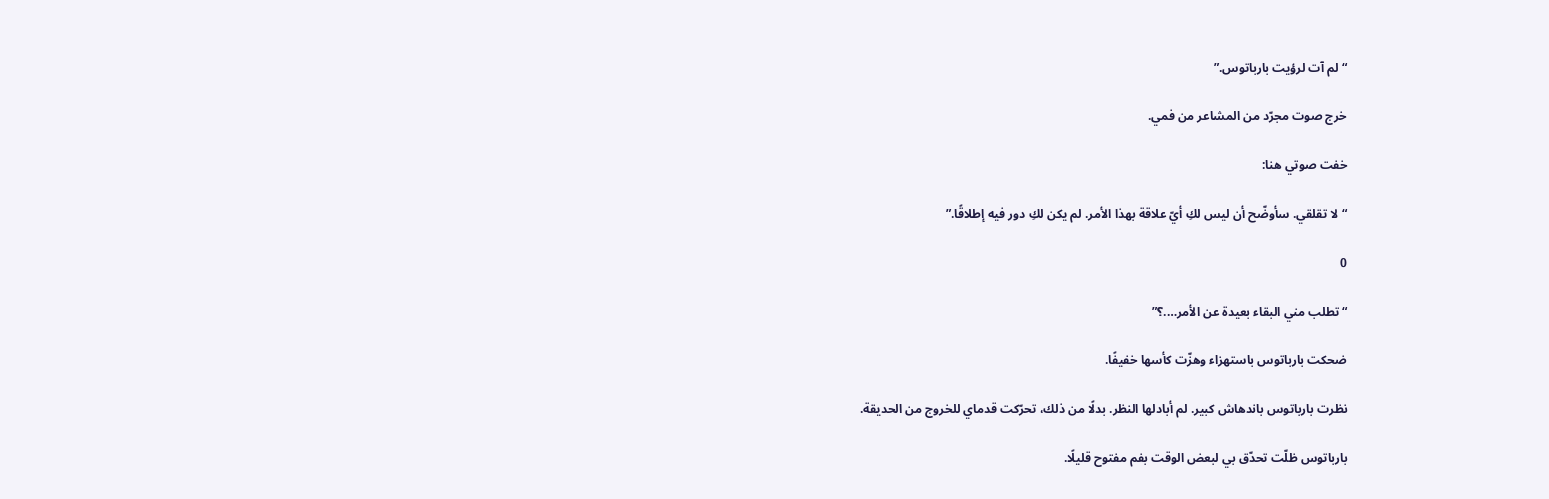“لم آت لرؤيت بارباتوس.”

خرج صوت مجرّد من المشاعر من فمي.

خفت صوتي هنا:

“لا تقلقي. سأوضّح أن ليس لكِ أيّ علاقة بهذا الأمر. لم يكن لكِ دور فيه إطلاقًا.”

0

“تطلب مني البقاء بعيدة عن الأمر….؟”

ضحكت بارباتوس باستهزاء وهزّت كأسها خفيفًا.

نظرت بارباتوس باندهاش كبير. لم أبادلها النظر. بدلًا من ذلك، تحرّكت قدماي للخروج من الحديقة.

بارباتوس ظلّت تحدّق بي لبعض الوقت بفم مفتوح قليلًا.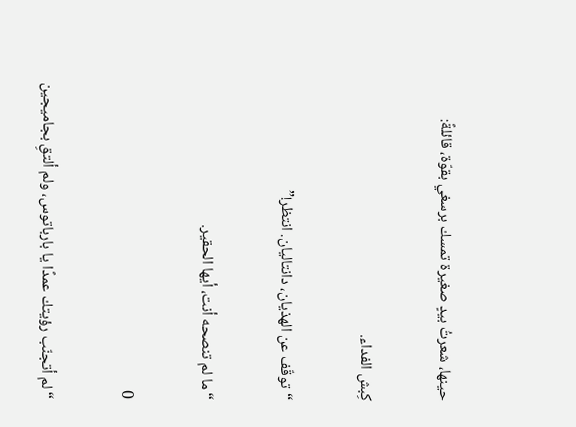حينها، شعرتُ بيدٍ صغيرة تمسك برسغي بقوّة، قائلةً:

كِبش الفداء.

“توقّف عن الهذيان، دانتاليان. انتظر!”

“ما لم تنصحه أنت، أيها الحقير.

0

“لم أتجنّب رؤيتك عمدًا يا بارباتوس، ولم ألتقِ بجاميجين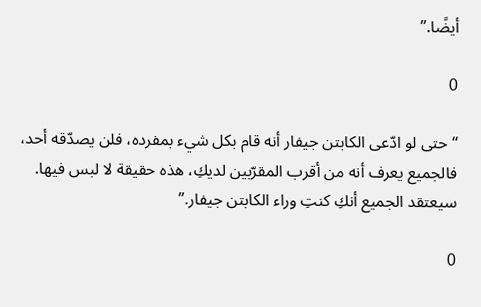أيضًا.”

0

“حتى لو ادّعى الكابتن جيفار أنه قام بكل شيء بمفرده، فلن يصدّقه أحد، فالجميع يعرف أنه من أقرب المقرّبين لديكِ، هذه حقيقة لا لبس فيها. سيعتقد الجميع أنكِ كنتِ وراء الكابتن جيفار.”

0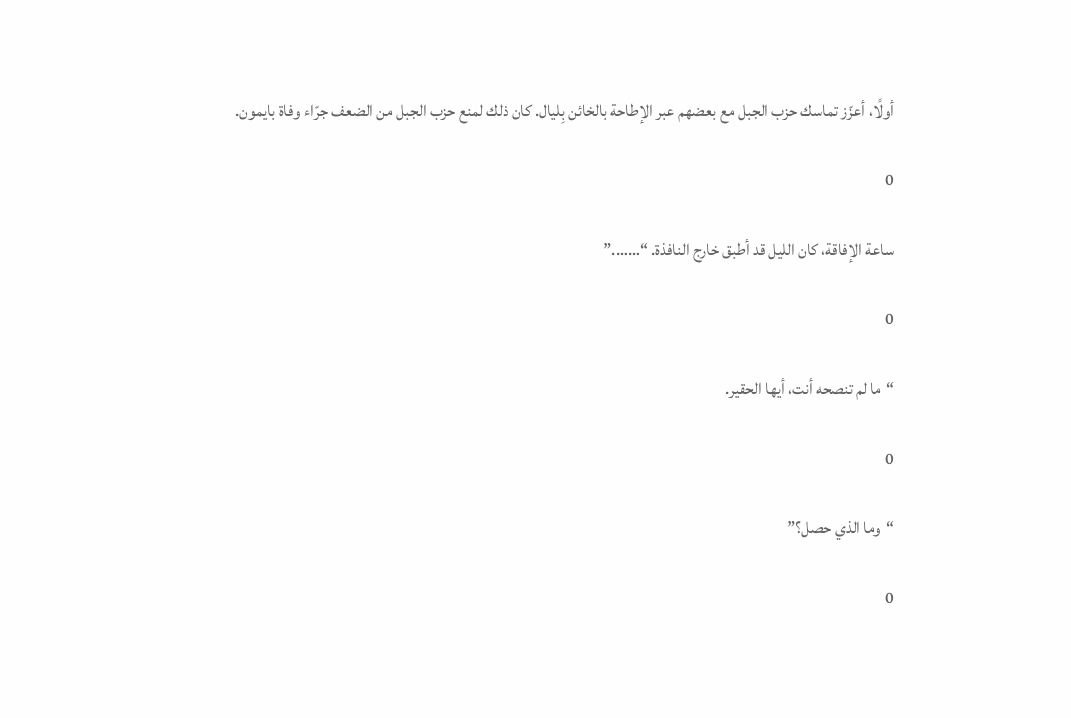أولًا، أعزّز تماسك حزب الجبل مع بعضهم عبر الإطاحة بالخائن بِليال. كان ذلك لمنع حزب الجبل من الضعف جرّاء وفاة بايمون.

0

ساعة الإفاقة، كان الليل قد أطبق خارج النافذة. “…….”

0

“ما لم تنصحه أنت، أيها الحقير.

0

“وما الذي حصل؟”

0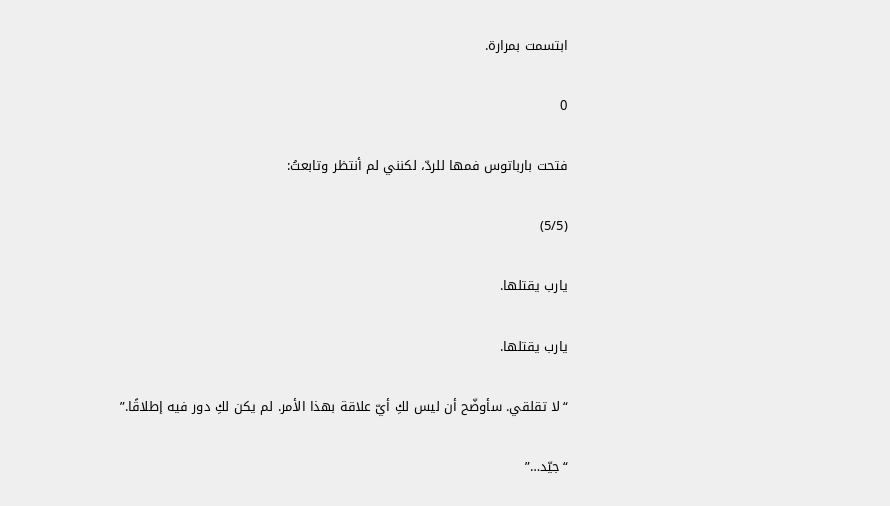ابتسمت بمرارة.

0

فتحت بارباتوس فمها للردّ، لكنني لم أنتظر وتابعتُ:

(5/5)

يارب يقتلها.

يارب يقتلها.

“لا تقلقي. سأوضّح أن ليس لكِ أيّ علاقة بهذا الأمر. لم يكن لكِ دور فيه إطلاقًا.”

“جيّد…”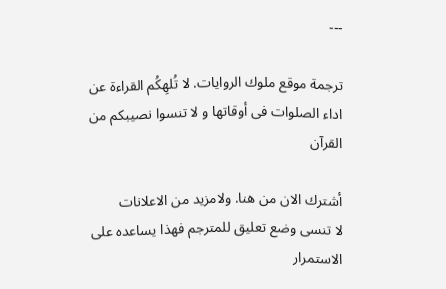---

ترجمة موقع ملوك الروايات. لا تُلهِكُم القراءة عن اداء الصلوات فى أوقاتها و لا تنسوا نصيبكم من القرآن

أشترك الان من هنا. ولامزيد من الاعلانات
لا تنسى وضع تعليق للمترجم فهذا يساعده على الاستمرار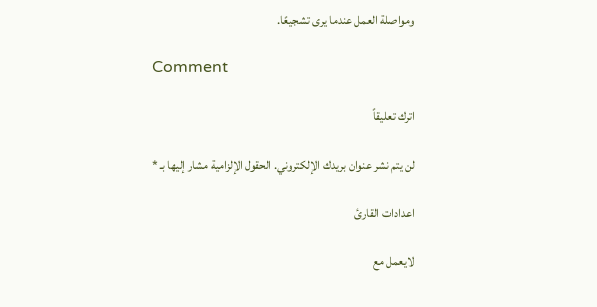ومواصلة العمل عندما يرى تشجيعًا.

Comment

اترك تعليقاً

لن يتم نشر عنوان بريدك الإلكتروني. الحقول الإلزامية مشار إليها بـ *

اعدادات القارئ

لايعمل مع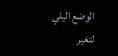الوضع اليلي
لتغير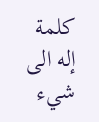كلمة إله الى شيء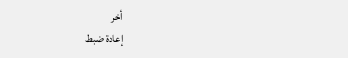أخر
إعادة ضبط